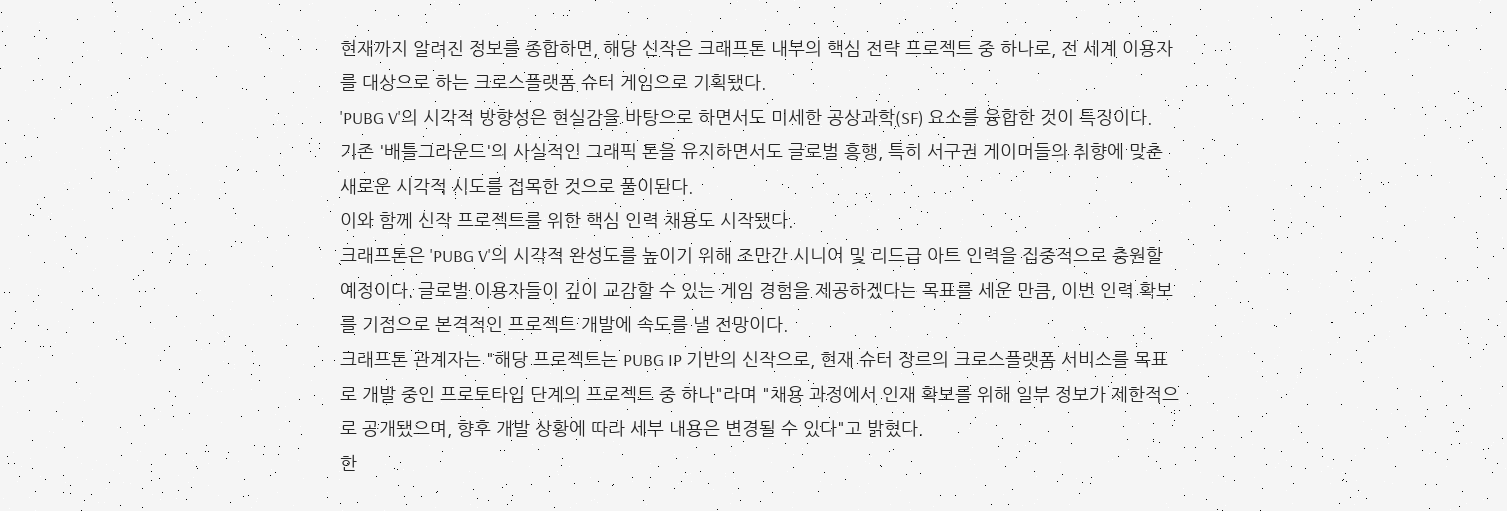현재까지 알려진 정보를 종합하면, 해당 신작은 크래프톤 내부의 핵심 전략 프로젝트 중 하나로, 전 세계 이용자를 대상으로 하는 크로스플랫폼 슈터 게임으로 기획됐다.
'PUBG V'의 시각적 방향성은 현실감을 바탕으로 하면서도 미세한 공상과학(SF) 요소를 융합한 것이 특징이다.
기존 '배틀그라운드'의 사실적인 그래픽 톤을 유지하면서도 글로벌 흥행, 특히 서구권 게이머들의 취향에 맞춘 새로운 시각적 시도를 접목한 것으로 풀이된다.
이와 함께 신작 프로젝트를 위한 핵심 인력 채용도 시작됐다.
크래프톤은 'PUBG V'의 시각적 완성도를 높이기 위해 조만간 시니어 및 리드급 아트 인력을 집중적으로 충원할 예정이다. 글로벌 이용자들이 깊이 교감할 수 있는 게임 경험을 제공하겠다는 목표를 세운 만큼, 이번 인력 확보를 기점으로 본격적인 프로젝트 개발에 속도를 낼 전망이다.
크래프톤 관계자는 "해당 프로젝트는 PUBG IP 기반의 신작으로, 현재 슈터 장르의 크로스플랫폼 서비스를 목표로 개발 중인 프로토타입 단계의 프로젝트 중 하나"라며 "채용 과정에서 인재 확보를 위해 일부 정보가 제한적으로 공개됐으며, 향후 개발 상황에 따라 세부 내용은 변경될 수 있다"고 밝혔다.
한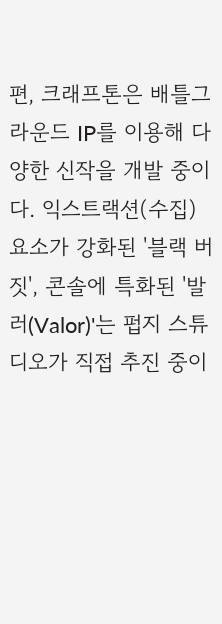편, 크래프톤은 배틀그라운드 IP를 이용해 다양한 신작을 개발 중이다. 익스트랙션(수집) 요소가 강화된 '블랙 버짓', 콘솔에 특화된 '발러(Valor)'는 펍지 스튜디오가 직접 추진 중이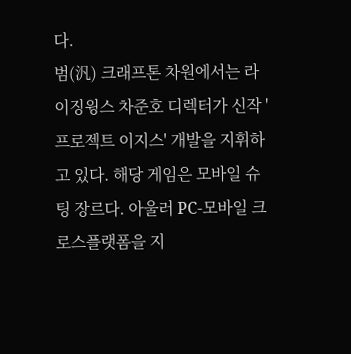다.
범(汎) 크래프톤 차원에서는 라이징윙스 차준호 디렉터가 신작 '프로젝트 이지스' 개발을 지휘하고 있다. 해당 게임은 모바일 슈팅 장르다. 아울러 PC-모바일 크로스플랫폼을 지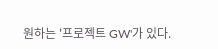원하는 '프로젝트 GW'가 있다.